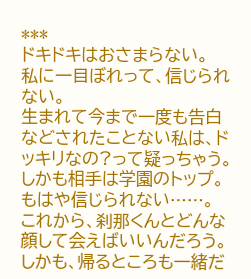***
ドキドキはおさまらない。
私に一目ぼれって、信じられない。
生まれて今まで一度も告白などされたことない私は、ドッキリなの?って疑っちゃう。
しかも相手は学園のトップ。
もはや信じられない……。
これから、刹那くんとどんな顔して会えばいいんだろう。
しかも、帰るところも一緒だ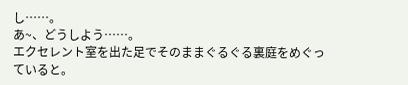し……。
あ~、どうしよう……。
エクセレント室を出た足でそのままぐるぐる裏庭をめぐっていると。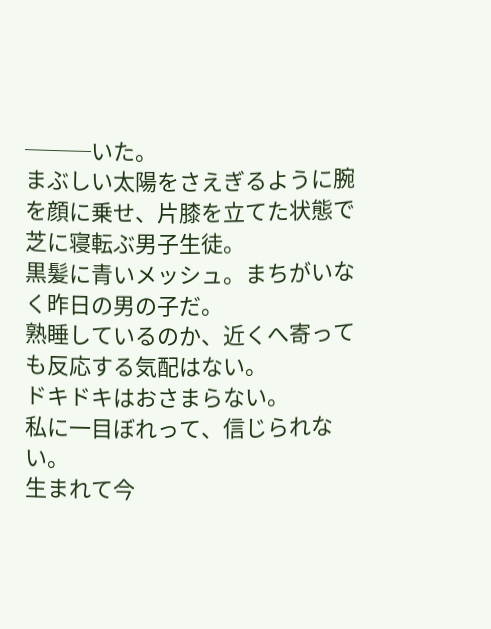───いた。
まぶしい太陽をさえぎるように腕を顔に乗せ、片膝を立てた状態で芝に寝転ぶ男子生徒。
黒髪に青いメッシュ。まちがいなく昨日の男の子だ。
熟睡しているのか、近くへ寄っても反応する気配はない。
ドキドキはおさまらない。
私に一目ぼれって、信じられない。
生まれて今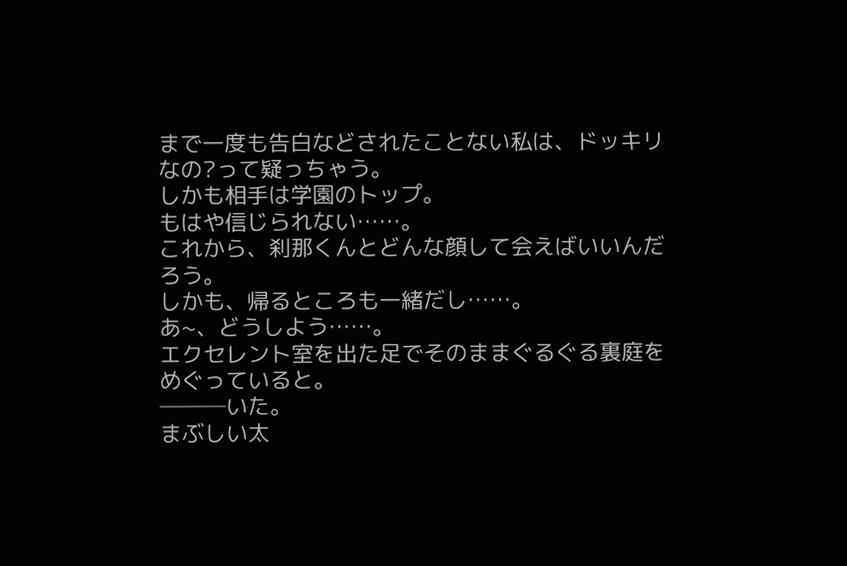まで一度も告白などされたことない私は、ドッキリなの?って疑っちゃう。
しかも相手は学園のトップ。
もはや信じられない……。
これから、刹那くんとどんな顔して会えばいいんだろう。
しかも、帰るところも一緒だし……。
あ~、どうしよう……。
エクセレント室を出た足でそのままぐるぐる裏庭をめぐっていると。
───いた。
まぶしい太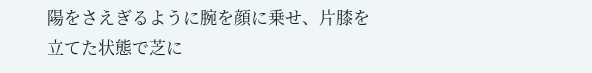陽をさえぎるように腕を顔に乗せ、片膝を立てた状態で芝に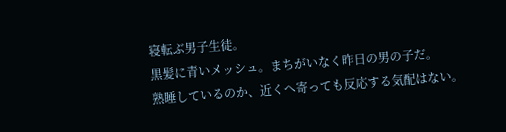寝転ぶ男子生徒。
黒髪に青いメッシュ。まちがいなく昨日の男の子だ。
熟睡しているのか、近くへ寄っても反応する気配はない。